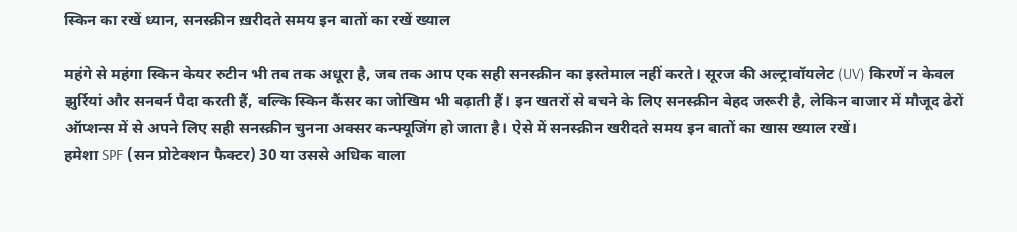स्किन का रखें ध्यान, सनस्क्रीन ख़रीदते समय इन बातों का रखें ख्याल

महंगे से महंगा स्किन केयर रुटीन भी तब तक अधूरा है, जब तक आप एक सही सनस्क्रीन का इस्तेमाल नहीं करते। सूरज की अल्ट्रावॉयलेट (UV) किरणें न केवल झुर्रियां और सनबर्न पैदा करती हैं, बल्कि स्किन कैंसर का जोखिम भी बढ़ाती हैं। इन खतरों से बचने के लिए सनस्क्रीन बेहद जरूरी है, लेकिन बाजार में मौजूद ढेरों ऑप्शन्स में से अपने लिए सही सनस्क्रीन चुनना अक्सर कन्फ्यूजिंग हो जाता है। ऐसे में सनस्क्रीन खरीदते समय इन बातों का खास ख्याल रखें।
हमेशा SPF (सन प्रोटेक्शन फैक्टर) 30 या उससे अधिक वाला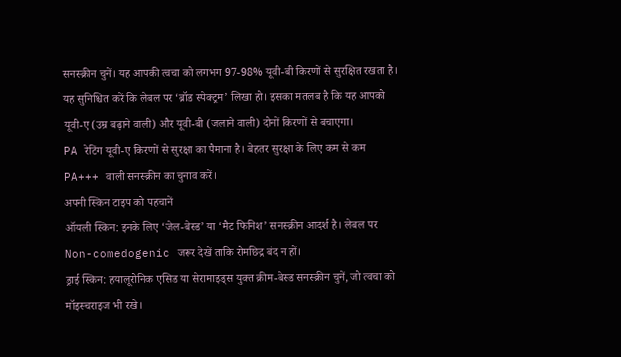सनस्क्रीन चुनें। यह आपकी त्वचा को लगभग 97-98% यूवी-बी किरणों से सुरक्षित रखता है।
यह सुनिश्चित करें कि लेबल पर ‘ब्रॉड स्पेक्ट्रम’ लिखा हो। इसका मतलब है कि यह आपको यूवी-ए (उम्र बढ़ाने वाली) और यूवी-बी (जलाने वाली) दोनों किरणों से बचाएगा।
PA रेटिंग यूवी-ए किरणों से सुरक्षा का पैमाना है। बेहतर सुरक्षा के लिए कम से कम PA+++ वाली सनस्क्रीन का चुनाव करें।
अपनी स्किन टाइप को पहचानें
ऑयली स्किन: इनके लिए ‘जेल-बेस्ड’ या ‘मैट फिनिश’ सनस्क्रीन आदर्श है। लेबल पर Non-comedogenic जरूर देखें ताकि रोमछिद्र बंद न हों।
ड्राई स्किन: हयालूरोनिक एसिड या सेरामाइड्स युक्त क्रीम-बेस्ड सनस्क्रीन चुनें, जो त्वचा को मॉइस्चराइज भी रखे।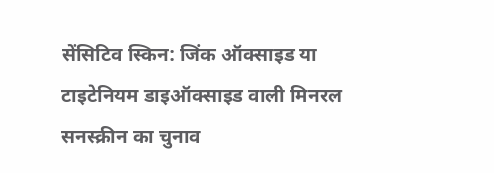सेंसिटिव स्किन: जिंक ऑक्साइड या टाइटेनियम डाइऑक्साइड वाली मिनरल सनस्क्रीन का चुनाव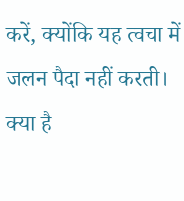करें, क्योंकि यह त्वचा में जलन पैदा नहीं करती।
क्या है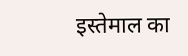इस्तेमाल का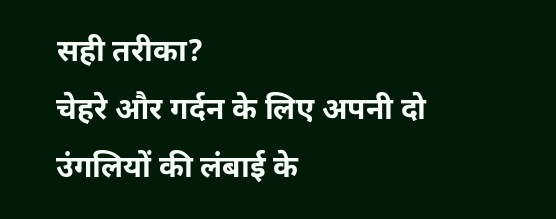सही तरीका?
चेहरे और गर्दन के लिए अपनी दो उंगलियों की लंबाई के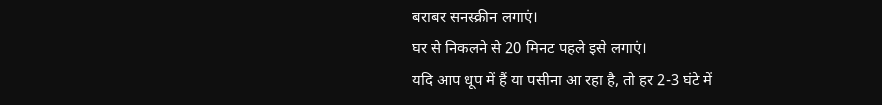बराबर सनस्क्रीन लगाएं।
घर से निकलने से 20 मिनट पहले इसे लगाएं।
यदि आप धूप में हैं या पसीना आ रहा है, तो हर 2-3 घंटे में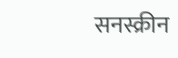सनस्क्रीन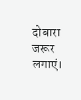दोबारा जरूर लगाएं।